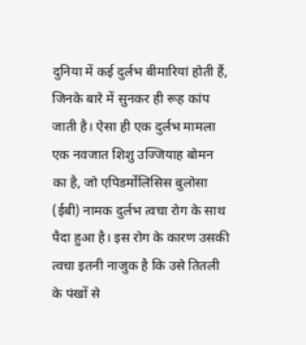दुनिया में कई दुर्लभ बीमारियां होती हैं, जिनके बारे में सुनकर ही रूह कांप जाती है। ऐसा ही एक दुर्लभ मामला एक नवजात शिशु उज्जियाह बोमन का है, जो एपिडर्मोलिसिस बुलोसा (ईबी) नामक दुर्लभ त्वचा रोग के साथ पैदा हुआ है। इस रोग के कारण उसकी त्वचा इतनी नाजुक है कि उसे तितली के पंखों से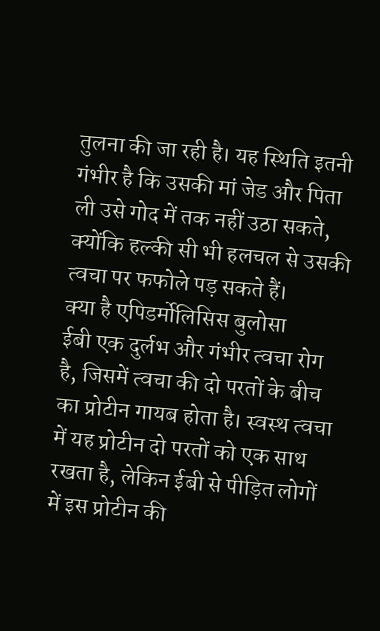तुलना की जा रही है। यह स्थिति इतनी गंभीर है कि उसकी मां जेड और पिता ली उसे गोद में तक नहीं उठा सकते, क्योंकि हल्की सी भी हलचल से उसकी त्वचा पर फफोले पड़ सकते हैं।
क्या है एपिडर्मोलिसिस बुलोसा
ईबी एक दुर्लभ और गंभीर त्वचा रोग है, जिसमें त्वचा की दो परतों के बीच का प्रोटीन गायब होता है। स्वस्थ त्वचा में यह प्रोटीन दो परतों को एक साथ रखता है, लेकिन ईबी से पीड़ित लोगों में इस प्रोटीन की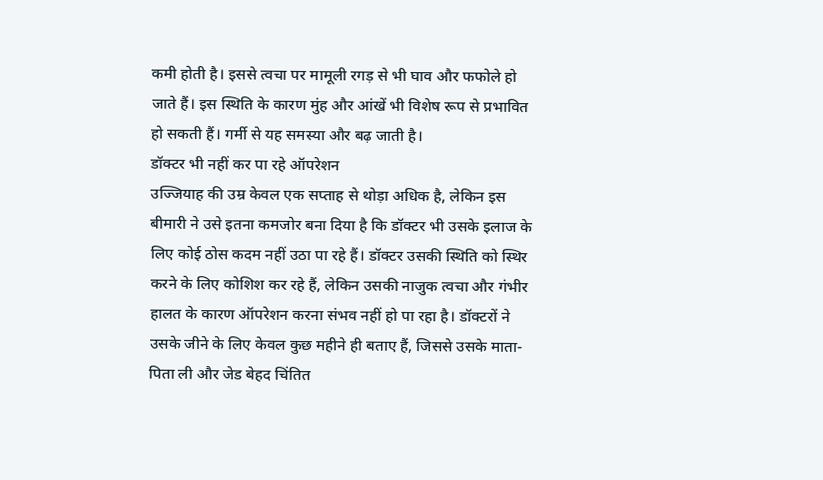कमी होती है। इससे त्वचा पर मामूली रगड़ से भी घाव और फफोले हो जाते हैं। इस स्थिति के कारण मुंह और आंखें भी विशेष रूप से प्रभावित हो सकती हैं। गर्मी से यह समस्या और बढ़ जाती है।
डॉक्टर भी नहीं कर पा रहे ऑपरेशन
उज्जियाह की उम्र केवल एक सप्ताह से थोड़ा अधिक है, लेकिन इस बीमारी ने उसे इतना कमजोर बना दिया है कि डॉक्टर भी उसके इलाज के लिए कोई ठोस कदम नहीं उठा पा रहे हैं। डॉक्टर उसकी स्थिति को स्थिर करने के लिए कोशिश कर रहे हैं, लेकिन उसकी नाजुक त्वचा और गंभीर हालत के कारण ऑपरेशन करना संभव नहीं हो पा रहा है। डॉक्टरों ने उसके जीने के लिए केवल कुछ महीने ही बताए हैं, जिससे उसके माता-पिता ली और जेड बेहद चिंतित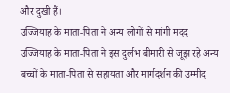और दुखी हैं।
उज्जियाह के माता-पिता ने अन्य लोगों से मांगी मदद
उज्जियाह के माता-पिता ने इस दुर्लभ बीमारी से जूझ रहे अन्य बच्चों के माता-पिता से सहायता और मार्गदर्शन की उम्मीद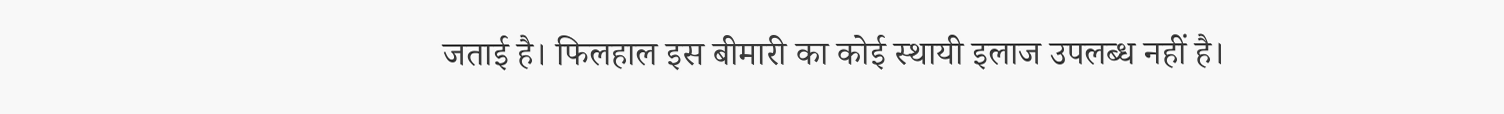जताई है। फिलहाल इस बीमारी का कोई स्थायी इलाज उपलब्ध नहीं है।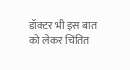डॉक्टर भी इस बात को लेकर चिंतित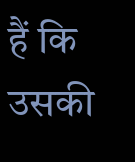हैं कि उसकी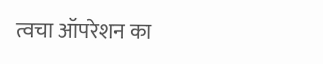त्वचा ऑपरेशन का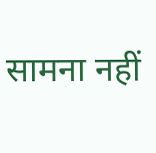सामना नहीं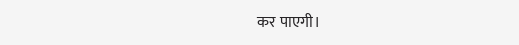कर पाएगी।